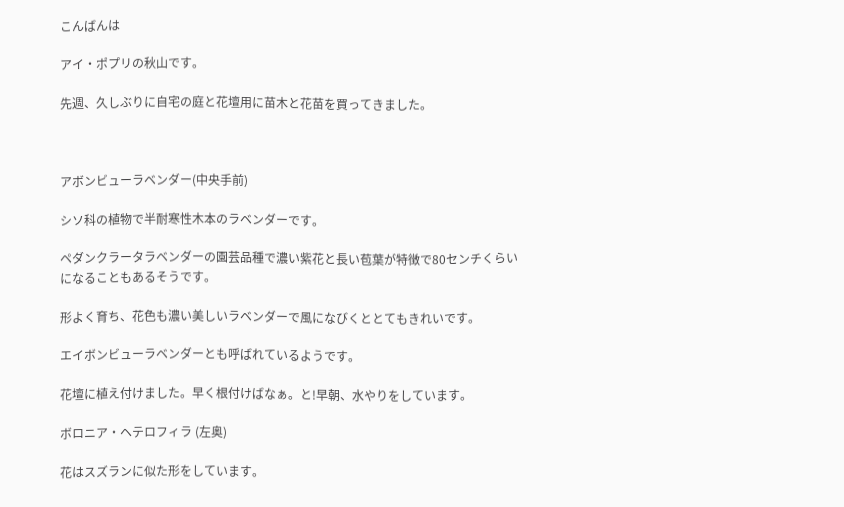こんばんは

アイ・ポプリの秋山です。

先週、久しぶりに自宅の庭と花壇用に苗木と花苗を買ってきました。



アボンビューラベンダー(中央手前)

シソ科の植物で半耐寒性木本のラベンダーです。

ペダンクラータラベンダーの園芸品種で濃い紫花と長い苞葉が特徴で80センチくらいになることもあるそうです。

形よく育ち、花色も濃い美しいラベンダーで風になびくととてもきれいです。

エイボンビューラベンダーとも呼ばれているようです。

花壇に植え付けました。早く根付けばなぁ。と!早朝、水やりをしています。

ボロニア・ヘテロフィラ (左奥)

花はスズランに似た形をしています。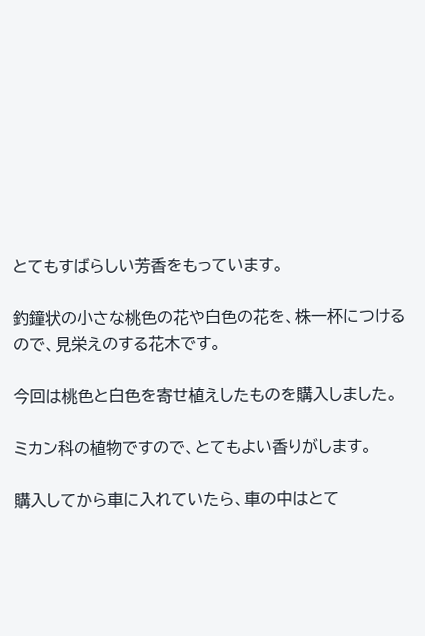とてもすばらしい芳香をもっています。

釣鐘状の小さな桃色の花や白色の花を、株一杯につけるので、見栄えのする花木です。

今回は桃色と白色を寄せ植えしたものを購入しました。

ミカン科の植物ですので、とてもよい香りがします。

購入してから車に入れていたら、車の中はとて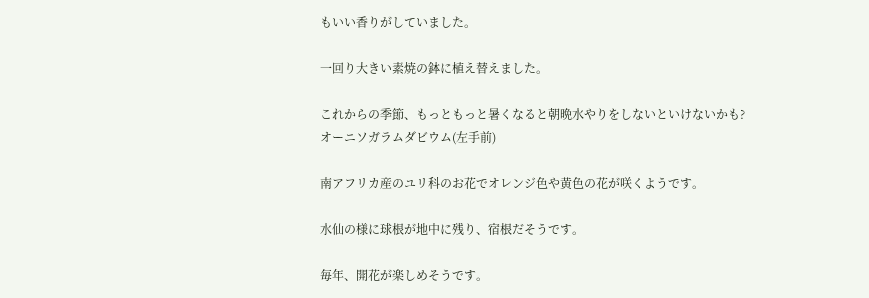もいい香りがしていました。

一回り大きい素焼の鉢に植え替えました。

これからの季節、もっともっと暑くなると朝晩水やりをしないといけないかも?
オーニソガラムダビウム(左手前)

南アフリカ産のユリ科のお花でオレンジ色や黄色の花が咲くようです。

水仙の様に球根が地中に残り、宿根だそうです。

毎年、開花が楽しめそうです。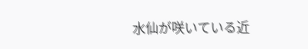水仙が咲いている近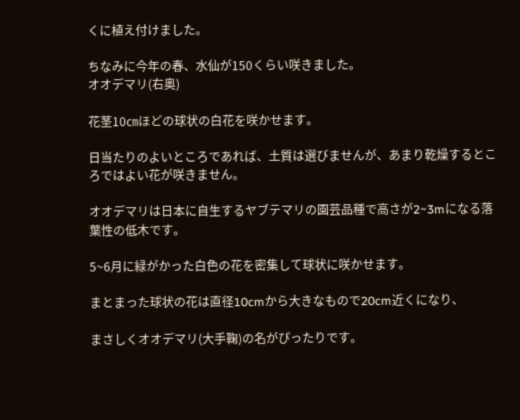くに植え付けました。

ちなみに今年の春、水仙が150くらい咲きました。
オオデマリ(右奥)

花茎10㎝ほどの球状の白花を咲かせます。

日当たりのよいところであれば、土質は選びませんが、あまり乾燥するところではよい花が咲きません。

オオデマリは日本に自生するヤブテマリの園芸品種で高さが2~3mになる落葉性の低木です。

5~6月に緑がかった白色の花を密集して球状に咲かせます。

まとまった球状の花は直径10cmから大きなもので20cm近くになり、

まさしくオオデマリ(大手鞠)の名がぴったりです。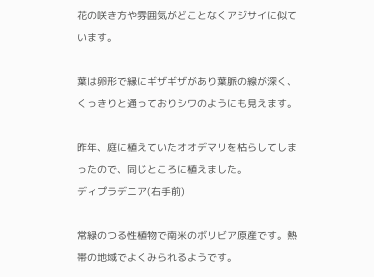花の咲き方や雰囲気がどことなくアジサイに似ています。

葉は卵形で縁にギザギザがあり葉脈の線が深く、くっきりと通っておりシワのようにも見えます。

昨年、庭に植えていたオオデマリを枯らしてしまったので、同じところに植えました。
ディプラデニア(右手前)

常緑のつる性植物で南米のボリビア原産です。熱帯の地域でよくみられるようです。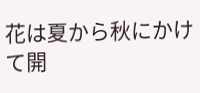花は夏から秋にかけて開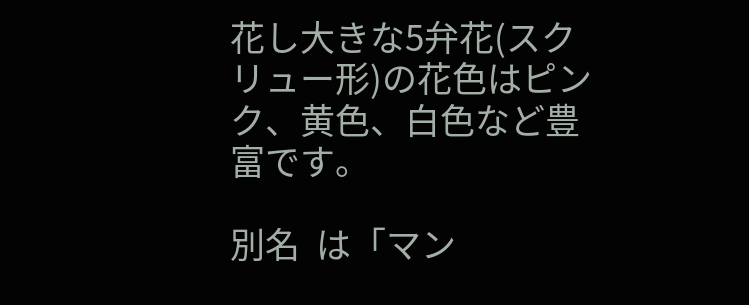花し大きな5弁花(スクリュー形)の花色はピンク、黄色、白色など豊富です。

別名  は「マン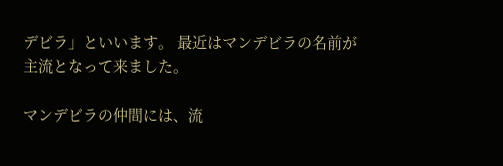デビラ」といいます。 最近はマンデビラの名前が主流となって来ました。

マンデビラの仲間には、流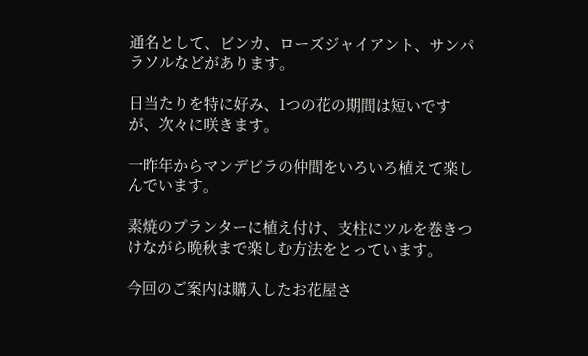通名として、ビンカ、ローズジャイアント、サンパラソルなどがあります。

日当たりを特に好み、1つの花の期間は短いですが、次々に咲きます。

一昨年からマンデビラの仲間をいろいろ植えて楽しんでいます。

素焼のプランターに植え付け、支柱にツルを巻きつけながら晩秋まで楽しむ方法をとっています。

今回のご案内は購入したお花屋さ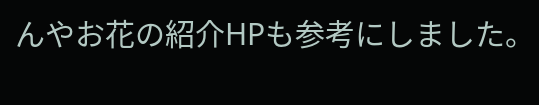んやお花の紹介HPも参考にしました。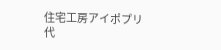住宅工房アイポプリ
代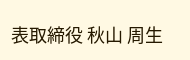表取締役 秋山 周生